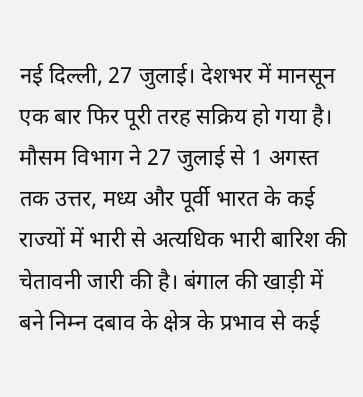नई दिल्ली, 27 जुलाई। देशभर में मानसून एक बार फिर पूरी तरह सक्रिय हो गया है। मौसम विभाग ने 27 जुलाई से 1 अगस्त तक उत्तर, मध्य और पूर्वी भारत के कई राज्यों में भारी से अत्यधिक भारी बारिश की चेतावनी जारी की है। बंगाल की खाड़ी में बने निम्न दबाव के क्षेत्र के प्रभाव से कई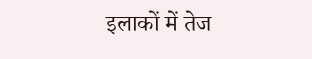इलाकों में तेज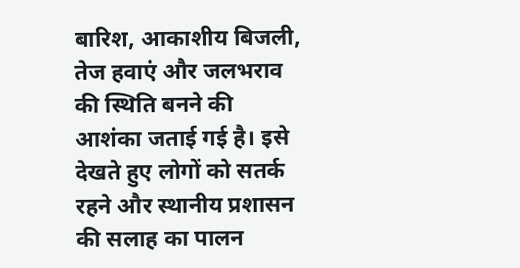बारिश, आकाशीय बिजली, तेज हवाएं और जलभराव की स्थिति बनने की आशंका जताई गई है। इसे देखते हुए लोगों को सतर्क रहने और स्थानीय प्रशासन की सलाह का पालन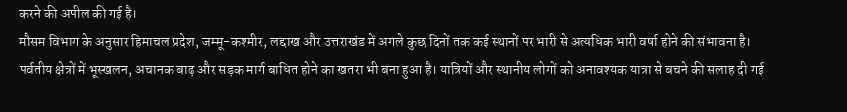करने की अपील की गई है।
मौसम विभाग के अनुसार हिमाचल प्रदेश, जम्मू-कश्मीर, लद्दाख और उत्तराखंड में अगले कुछ दिनों तक कई स्थानों पर भारी से अत्यधिक भारी वर्षा होने की संभावना है। पर्वतीय क्षेत्रों में भूस्खलन, अचानक बाढ़ और सड़क मार्ग बाधित होने का खतरा भी बना हुआ है। यात्रियों और स्थानीय लोगों को अनावश्यक यात्रा से बचने की सलाह दी गई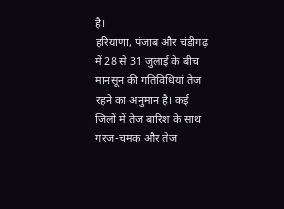है।
हरियाणा, पंजाब और चंडीगढ़ में 28 से 31 जुलाई के बीच मानसून की गतिविधियां तेज रहने का अनुमान है। कई जिलों में तेज बारिश के साथ गरज-चमक और तेज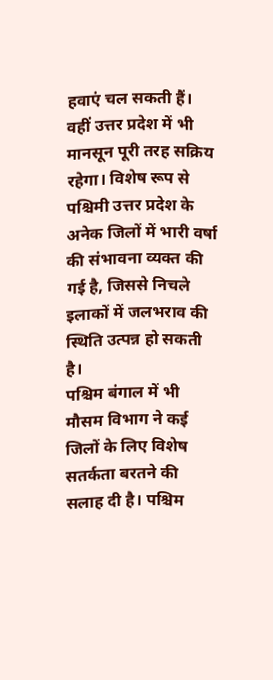हवाएं चल सकती हैं। वहीं उत्तर प्रदेश में भी मानसून पूरी तरह सक्रिय रहेगा। विशेष रूप से पश्चिमी उत्तर प्रदेश के अनेक जिलों में भारी वर्षा की संभावना व्यक्त की गई है, जिससे निचले इलाकों में जलभराव की स्थिति उत्पन्न हो सकती है।
पश्चिम बंगाल में भी मौसम विभाग ने कई जिलों के लिए विशेष सतर्कता बरतने की सलाह दी है। पश्चिम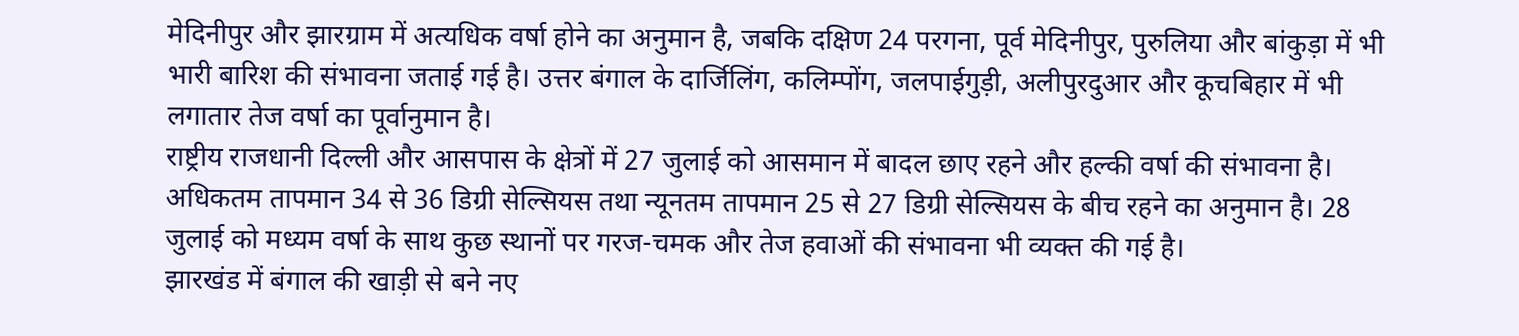मेदिनीपुर और झारग्राम में अत्यधिक वर्षा होने का अनुमान है, जबकि दक्षिण 24 परगना, पूर्व मेदिनीपुर, पुरुलिया और बांकुड़ा में भी भारी बारिश की संभावना जताई गई है। उत्तर बंगाल के दार्जिलिंग, कलिम्पोंग, जलपाईगुड़ी, अलीपुरदुआर और कूचबिहार में भी लगातार तेज वर्षा का पूर्वानुमान है।
राष्ट्रीय राजधानी दिल्ली और आसपास के क्षेत्रों में 27 जुलाई को आसमान में बादल छाए रहने और हल्की वर्षा की संभावना है। अधिकतम तापमान 34 से 36 डिग्री सेल्सियस तथा न्यूनतम तापमान 25 से 27 डिग्री सेल्सियस के बीच रहने का अनुमान है। 28 जुलाई को मध्यम वर्षा के साथ कुछ स्थानों पर गरज-चमक और तेज हवाओं की संभावना भी व्यक्त की गई है।
झारखंड में बंगाल की खाड़ी से बने नए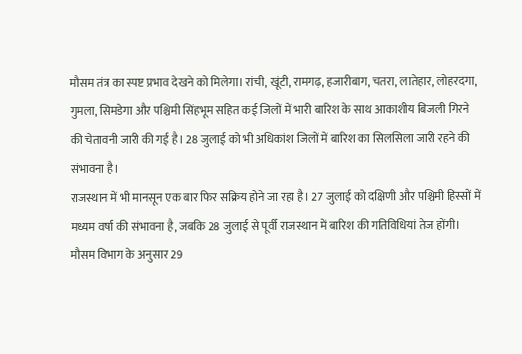मौसम तंत्र का स्पष्ट प्रभाव देखने को मिलेगा। रांची, खूंटी, रामगढ़, हजारीबाग, चतरा, लातेहार, लोहरदगा, गुमला, सिमडेगा और पश्चिमी सिंहभूम सहित कई जिलों में भारी बारिश के साथ आकाशीय बिजली गिरने की चेतावनी जारी की गई है। 28 जुलाई को भी अधिकांश जिलों में बारिश का सिलसिला जारी रहने की संभावना है।
राजस्थान में भी मानसून एक बार फिर सक्रिय होने जा रहा है। 27 जुलाई को दक्षिणी और पश्चिमी हिस्सों में मध्यम वर्षा की संभावना है, जबकि 28 जुलाई से पूर्वी राजस्थान में बारिश की गतिविधियां तेज होंगी। मौसम विभाग के अनुसार 29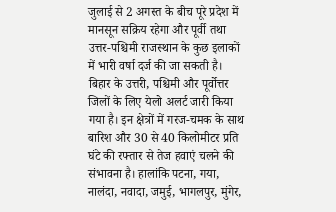जुलाई से 2 अगस्त के बीच पूरे प्रदेश में मानसून सक्रिय रहेगा और पूर्वी तथा उत्तर-पश्चिमी राजस्थान के कुछ इलाकों में भारी वर्षा दर्ज की जा सकती है।
बिहार के उत्तरी, पश्चिमी और पूर्वोत्तर जिलों के लिए येलो अलर्ट जारी किया गया है। इन क्षेत्रों में गरज-चमक के साथ बारिश और 30 से 40 किलोमीटर प्रति घंटे की रफ्तार से तेज हवाएं चलने की संभावना है। हालांकि पटना, गया, नालंदा, नवादा, जमुई, भागलपुर, मुंगेर,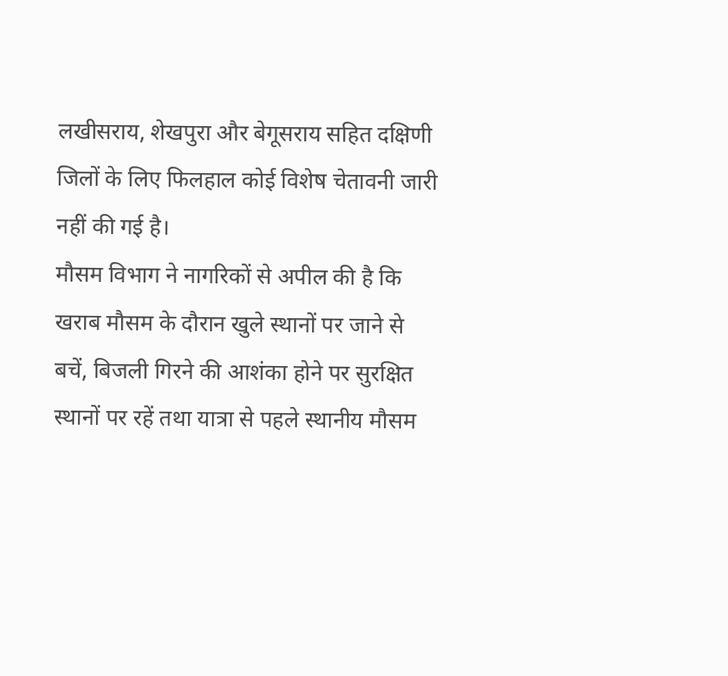लखीसराय, शेखपुरा और बेगूसराय सहित दक्षिणी जिलों के लिए फिलहाल कोई विशेष चेतावनी जारी नहीं की गई है।
मौसम विभाग ने नागरिकों से अपील की है कि खराब मौसम के दौरान खुले स्थानों पर जाने से बचें, बिजली गिरने की आशंका होने पर सुरक्षित स्थानों पर रहें तथा यात्रा से पहले स्थानीय मौसम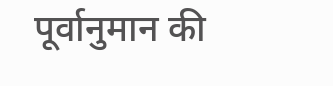पूर्वानुमान की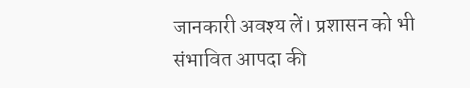जानकारी अवश्य लें। प्रशासन को भी संभावित आपदा की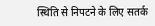स्थिति से निपटने के लिए सतर्क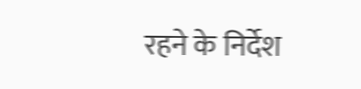रहने के निर्देश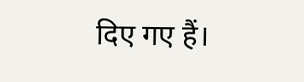दिए गए हैं।